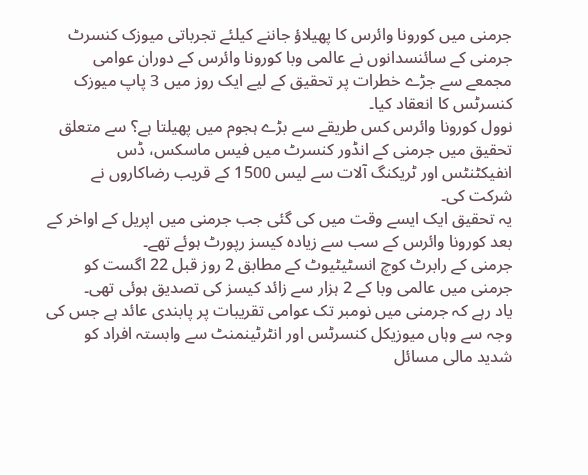جرمنی میں کورونا وائرس کا پھیلاؤ جاننے کیلئے تجرباتی میوزک کنسرٹ
جرمنی کے سائنسدانوں نے عالمی وبا کورونا وائرس کے دوران عوامی مجمعے سے جڑے خطرات پر تحقیق کے لیے ایک روز میں 3 پاپ میوزک کنسرٹس کا انعقاد کیا۔
نوول کورونا وائرس کس طریقے سے بڑے ہجوم میں پھیلتا ہے؟ سے متعلق تحقیق میں جرمنی کے انڈور کنسرٹ میں فیس ماسکس، ڈس انفیکٹنٹس اور ٹریکنگ آلات سے لیس 1500 کے قریب رضاکاروں نے شرکت کی۔
یہ تحقیق ایک ایسے وقت میں کی گئی جب جرمنی میں اپریل کے اواخر کے بعد کورونا وائرس کے سب سے زیادہ کیسز رپورٹ ہوئے تھے۔
جرمنی کے رابرٹ کوچ انسٹیٹیوٹ کے مطابق 2 روز قبل 22 اگست کو جرمنی میں عالمی وبا کے 2 ہزار سے زائد کیسز کی تصدیق ہوئی تھی۔
یاد رہے کہ جرمنی میں نومبر تک عوامی تقریبات پر پابندی عائد ہے جس کی وجہ سے وہاں میوزیکل کنسرٹس اور انٹرٹینمنٹ سے وابستہ افراد کو شدید مالی مسائل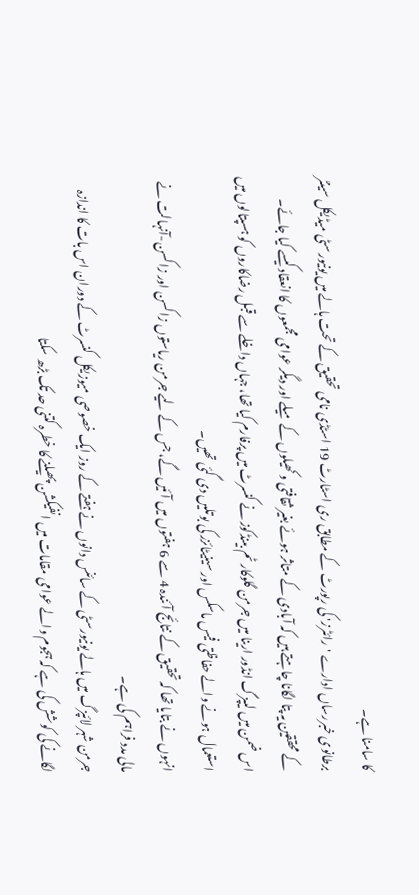کا سامنا ہے۔
برطانوی خبررساں ادارے 'رائٹرز' کی رپورٹ کے مطابق ری اسٹارٹ 19 اسٹڈی نامی تحقیق کے تحت ہالے میں یونیورسٹی میڈیکل سینٹر کے محققین یہ پتا لگانا چاہتے ہیں کہ آبادی کے متاثر ہوئے بغیر ثقافتی و کھیلوں کے میلے اور دیگر عوامی مجمعوں کا انعقاد کیسے کیا جائے۔
اس ضمن میں لیپزگ انڈور ارینا میں جرمن گلوکار ٹم بینڈکوز نے کنسرٹ میں پرفارم کیا تھا، جہاں داخلے سے قبل رضاکاروں کو ہسپتالوں میں استعمال ہونے والے حفاظتی فیس ماسکس اور سینیٹائزر کی بوتلیں دی گئی تھیں۔
انہوں نے بتایا تھا کہ تحقیق کے نتائج آئندہ 4 سے 6 ہفتوں میں آئیں گے، جس کے لیے جرمن ریاستوں زاکسن اور زاکسن-آنہالت نے مالی مدد فراہم کی ہے۔
جرمن شہر لائپزگ میں ہالے یونیورسٹی کے سائنس دانوں نے ہفتے کے روز ایک خصوصی میوزیکل کنسرٹ کے دوران اس بات کا اندازہ لگانے کی کوشش کی ہے کہ ہجوم والے عوامی مقامات میں انفیکشن پھیلنے کا خطرہ کتنی حد تک بڑھ سکتا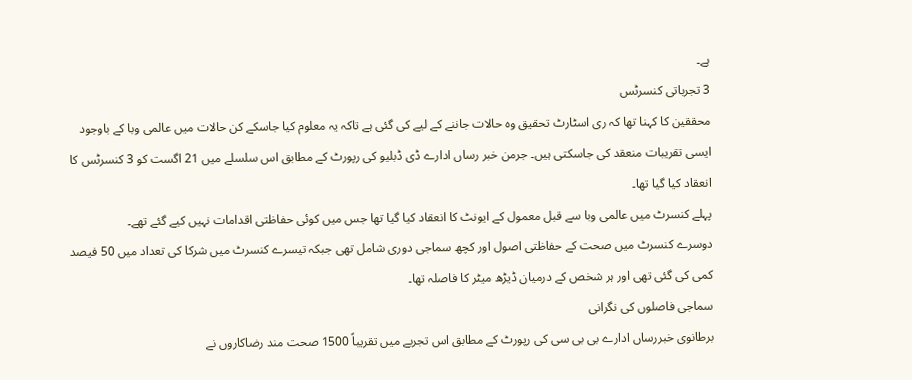ہے۔
3 تجرباتی کنسرٹس
محققین کا کہنا تھا کہ ری اسٹارٹ تحقیق وہ حالات جاننے کے لیے کی گئی ہے تاکہ یہ معلوم کیا جاسکے کن حالات میں عالمی وبا کے باوجود ایسی تقریبات منعقد کی جاسکتی ہیں۔ جرمن خبر رساں ادارے ڈی ڈبلیو کی رپورٹ کے مطابق اس سلسلے میں 21 اگست کو 3 کنسرٹس کا انعقاد کیا گیا تھا۔
پہلے کنسرٹ میں عالمی وبا سے قبل معمول کے ایونٹ کا انعقاد کیا گیا تھا جس میں کوئی حفاظتی اقدامات نہیں کیے گئے تھے۔
دوسرے کنسرٹ میں صحت کے حفاظتی اصول اور کچھ سماجی دوری شامل تھی جبکہ تیسرے کنسرٹ میں شرکا کی تعداد میں 50 فیصد کمی کی گئی تھی اور ہر شخص کے درمیان ڈیڑھ میٹر کا فاصلہ تھا۔
سماجی فاصلوں کی نگرانی
برطانوی خبررساں ادارے بی بی سی کی رپورٹ کے مطابق اس تجربے میں تقریباً 1500 صحت مند رضاکاروں نے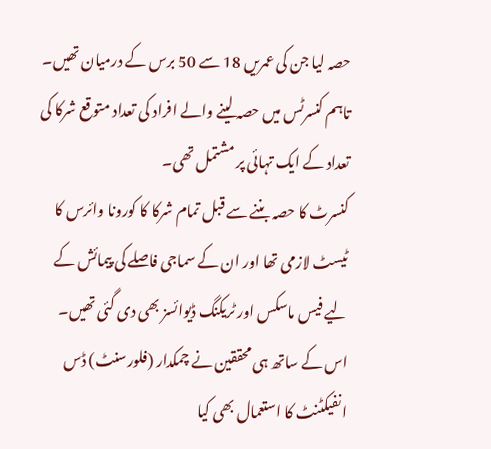حصہ لیا جن کی عمریں 18 سے 50 برس کے درمیان تھیں۔
تاہم کنسرٹس میں حصہ لینے والے افراد کی تعداد متوقع شرکا کی تعداد کے ایک تہائی پر مشتمل تھی۔
کنسرٹ کا حصہ بننے سے قبل تمام شرکا کا کورونا وائرس کا ٹیسٹ لازمی تھا اور ان کے سماجی فاصلے کی پیمائش کے لیے فیس ماسکس اور ٹریکنگ ڈیوائسز بھی دی گئی تھیں۔
اس کے ساتھ ہی محققین نے چمکدار (فلورسنٹ) ڈس انفیکٹنٹ کا استعمال بھی کیا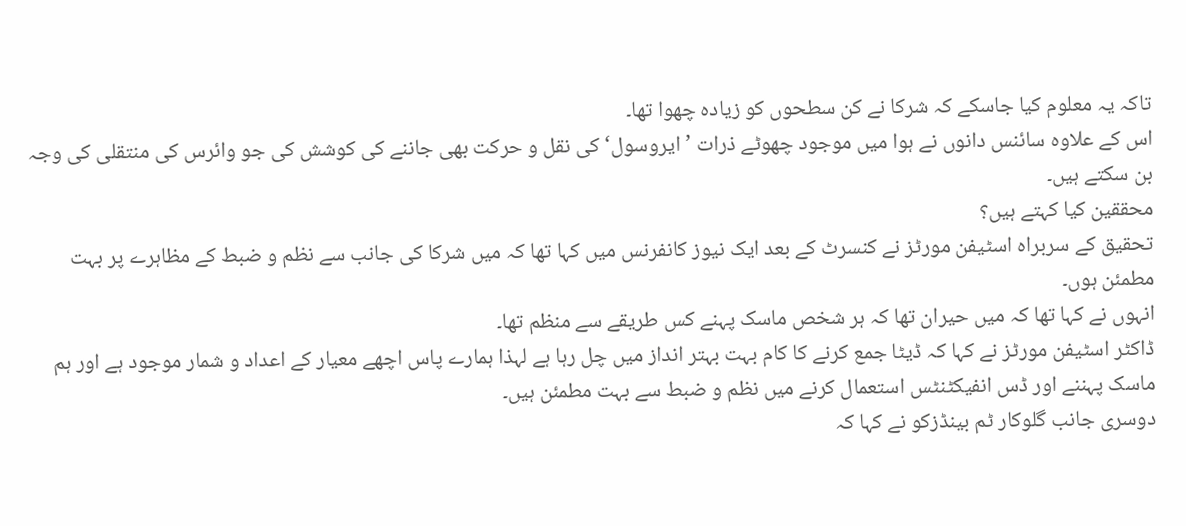تاکہ یہ معلوم کیا جاسکے کہ شرکا نے کن سطحوں کو زیادہ چھوا تھا۔
اس کے علاوہ سائنس دانوں نے ہوا میں موجود چھوٹے ذرات ’ایروسول‘ کی نقل و حرکت بھی جاننے کی کوشش کی جو وائرس کی منتقلی کی وجہ بن سکتے ہیں۔
محققین کیا کہتے ہیں؟
تحقیق کے سربراہ اسٹیفن مورٹز نے کنسرٹ کے بعد ایک نیوز کانفرنس میں کہا تھا کہ میں شرکا کی جانب سے نظم و ضبط کے مظاہرے پر بہت مطمئن ہوں۔
انہوں نے کہا تھا کہ میں حیران تھا کہ ہر شخص ماسک پہنے کس طریقے سے منظم تھا۔
ڈاکٹر اسٹیفن مورٹز نے کہا کہ ڈیٹا جمع کرنے کا کام بہت بہتر انداز میں چل رہا ہے لہذا ہمارے پاس اچھے معیار کے اعداد و شمار موجود ہے اور ہم ماسک پہننے اور ڈس انفیکٹنٹس استعمال کرنے میں نظم و ضبط سے بہت مطمئن ہیں۔
دوسری جانب گلوکار ٹم بینڈزکو نے کہا کہ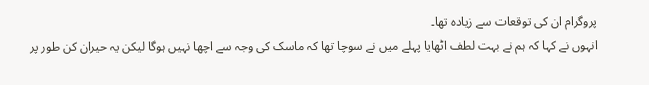پروگرام ان کی توقعات سے زیادہ تھا۔
انہوں نے کہا کہ ہم نے بہت لطف اٹھایا پہلے میں نے سوچا تھا کہ ماسک کی وجہ سے اچھا نہیں ہوگا لیکن یہ حیران کن طور پر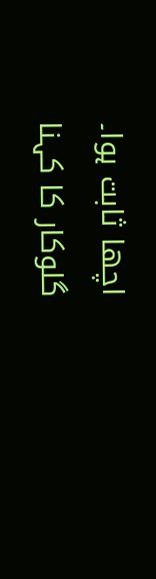اچھا ثابت ہوا۔
گلوکار کا کہنا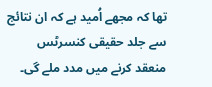تھا کہ مجھے اُمید ہے کہ ان نتائج سے جلد حقیقی کنسرٹس منعقد کرنے میں مدد ملے گی۔